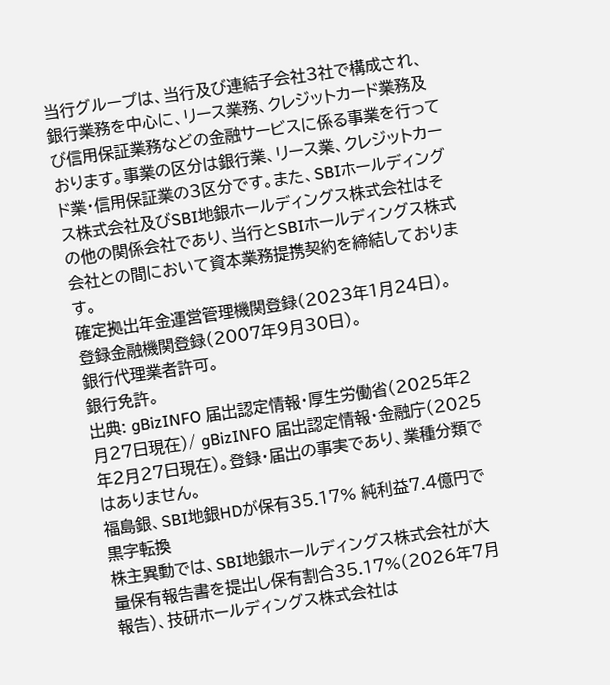当行グループは、当行及び連結子会社3社で構成され、銀行業務を中心に、リース業務、クレジットカード業務及び信用保証業務などの金融サービスに係る事業を行っております。事業の区分は銀行業、リース業、クレジットカード業・信用保証業の3区分です。また、SBIホールディングス株式会社及びSBI地銀ホールディングス株式会社はその他の関係会社であり、当行とSBIホールディングス株式会社との間において資本業務提携契約を締結しております。
確定拠出年金運営管理機関登録(2023年1月24日)。
登録金融機関登録(2007年9月30日)。
銀行代理業者許可。
銀行免許。
出典: gBizINFO 届出認定情報・厚生労働省(2025年2月27日現在)/ gBizINFO 届出認定情報・金融庁(2025年2月27日現在)。登録・届出の事実であり、業種分類ではありません。
福島銀、SBI地銀HDが保有35.17% 純利益7.4億円で黒字転換
株主異動では、SBI地銀ホールディングス株式会社が大量保有報告書を提出し保有割合35.17%(2026年7月報告)、技研ホールディングス株式会社は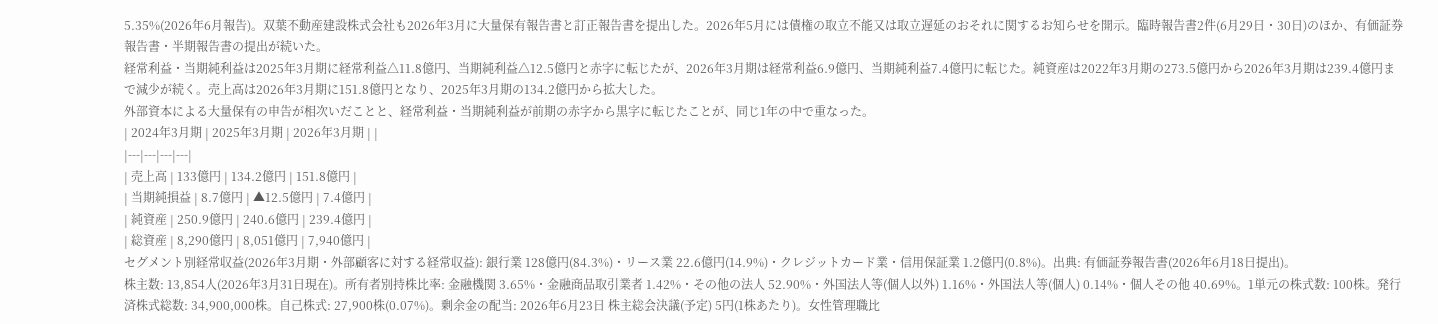5.35%(2026年6月報告)。双葉不動産建設株式会社も2026年3月に大量保有報告書と訂正報告書を提出した。2026年5月には債権の取立不能又は取立遅延のおそれに関するお知らせを開示。臨時報告書2件(6月29日・30日)のほか、有価証券報告書・半期報告書の提出が続いた。
経常利益・当期純利益は2025年3月期に経常利益△11.8億円、当期純利益△12.5億円と赤字に転じたが、2026年3月期は経常利益6.9億円、当期純利益7.4億円に転じた。純資産は2022年3月期の273.5億円から2026年3月期は239.4億円まで減少が続く。売上高は2026年3月期に151.8億円となり、2025年3月期の134.2億円から拡大した。
外部資本による大量保有の申告が相次いだことと、経常利益・当期純利益が前期の赤字から黒字に転じたことが、同じ1年の中で重なった。
| 2024年3月期 | 2025年3月期 | 2026年3月期 | |
|---|---|---|---|
| 売上高 | 133億円 | 134.2億円 | 151.8億円 |
| 当期純損益 | 8.7億円 | ▲12.5億円 | 7.4億円 |
| 純資産 | 250.9億円 | 240.6億円 | 239.4億円 |
| 総資産 | 8,290億円 | 8,051億円 | 7,940億円 |
セグメント別経常収益(2026年3月期・外部顧客に対する経常収益): 銀行業 128億円(84.3%)・リース業 22.6億円(14.9%)・クレジットカード業・信用保証業 1.2億円(0.8%)。出典: 有価証券報告書(2026年6月18日提出)。
株主数: 13,854人(2026年3月31日現在)。所有者別持株比率: 金融機関 3.65%・金融商品取引業者 1.42%・その他の法人 52.90%・外国法人等(個人以外) 1.16%・外国法人等(個人) 0.14%・個人その他 40.69%。1単元の株式数: 100株。発行済株式総数: 34,900,000株。自己株式: 27,900株(0.07%)。剰余金の配当: 2026年6月23日 株主総会決議(予定) 5円(1株あたり)。女性管理職比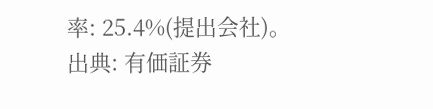率: 25.4%(提出会社)。出典: 有価証券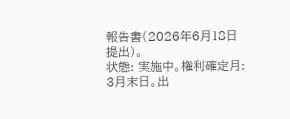報告書(2026年6月18日提出)。
状態: 実施中。権利確定月: 3月末日。出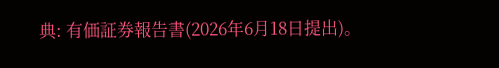典: 有価証券報告書(2026年6月18日提出)。